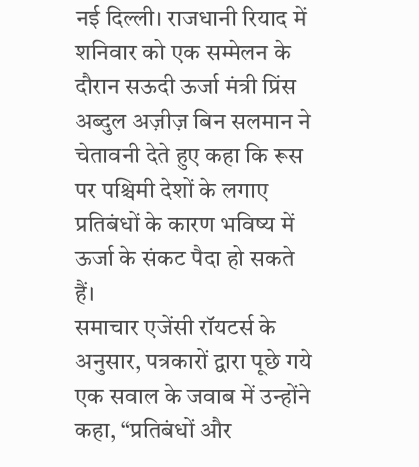नई दिल्ली। राजधानी रियाद में शनिवार को एक सम्मेलन के दौरान सऊदी ऊर्जा मंत्री प्रिंस अब्दुल अज़ीज़ बिन सलमान ने चेतावनी देते हुए कहा कि रूस पर पश्चिमी देशों के लगाए प्रतिबंधों के कारण भविष्य में ऊर्जा के संकट पैदा हो सकते हैं।
समाचार एजेंसी रॉयटर्स के अनुसार, पत्रकारों द्वारा पूछे गये एक सवाल के जवाब में उन्होंने कहा, “प्रतिबंधों और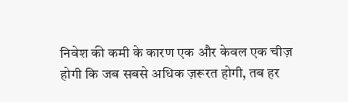निवेश की कमी के कारण एक और केवल एक चीज़ होगी कि जब सबसे अधिक ज़रूरत होगी, तब हर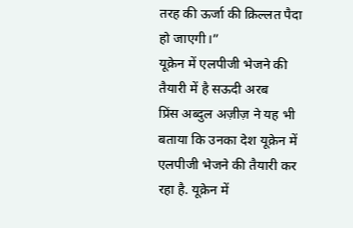तरह की ऊर्जा की क़िल्लत पैदा हो जाएगी।”
यूक्रेन में एलपीजी भेजने की तैयारी में है सऊदी अरब
प्रिंस अब्दुल अज़ीज़ ने यह भी बताया कि उनका देश यूक्रेन में एलपीजी भेजने की तैयारी कर रहा है. यूक्रेन में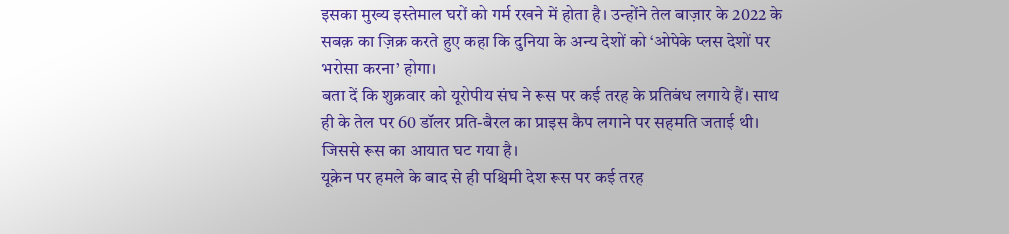इसका मुख्य इस्तेमाल घरों को गर्म रखने में होता है। उन्होंने तेल बाज़ार के 2022 के सबक़ का ज़िक्र करते हुए कहा कि दुनिया के अन्य देशों को ‘ओपेके प्लस देशों पर भरोसा करना’ होगा।
बता दें कि शुक्रवार को यूरोपीय संघ ने रूस पर कई तरह के प्रतिबंध लगाये हैं। साथ ही के तेल पर 60 डॉलर प्रति-बैरल का प्राइस कैप लगाने पर सहमति जताई थी। जिससे रूस का आयात घट गया है।
यूक्रेन पर हमले के बाद से ही पश्चिमी देश रूस पर कई तरह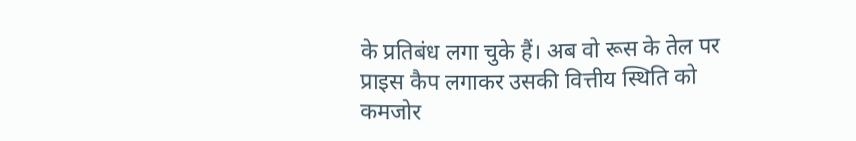के प्रतिबंध लगा चुके हैं। अब वो रूस के तेल पर प्राइस कैप लगाकर उसकी वित्तीय स्थिति को कमजोर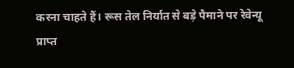करना चाहते हैं। रूस तेल निर्यात से बड़े पैमाने पर रेवेन्यू प्राप्त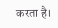करता है।